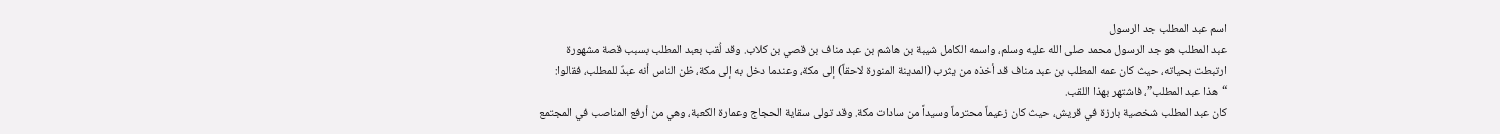اسم عبد المطلب جد الرسول
عبد المطلب هو جد الرسول محمد صلى الله عليه وسلم، واسمه الكامل شيبة بن هاشم بن عبد مناف بن قصي بن كلاب. وقد لُقب بعبد المطلب بسبب قصة مشهورة ارتبطت بحياته، حيث كان عمه المطلب بن عبد مناف قد أخذه من يثرب (المدينة المنورة لاحقاً) إلى مكة، وعندما دخل به إلى مكة، ظن الناس أنه عبدٌ للمطلب، فقالوا: “هذا عبد المطلب”، فاشتهر بهذا اللقب.
كان عبد المطلب شخصية بارزة في قريش، حيث كان زعيماً محترماً وسيداً من سادات مكة. وقد تولى سقاية الحجاج وعمارة الكعبة، وهي من أرفع المناصب في المجتمع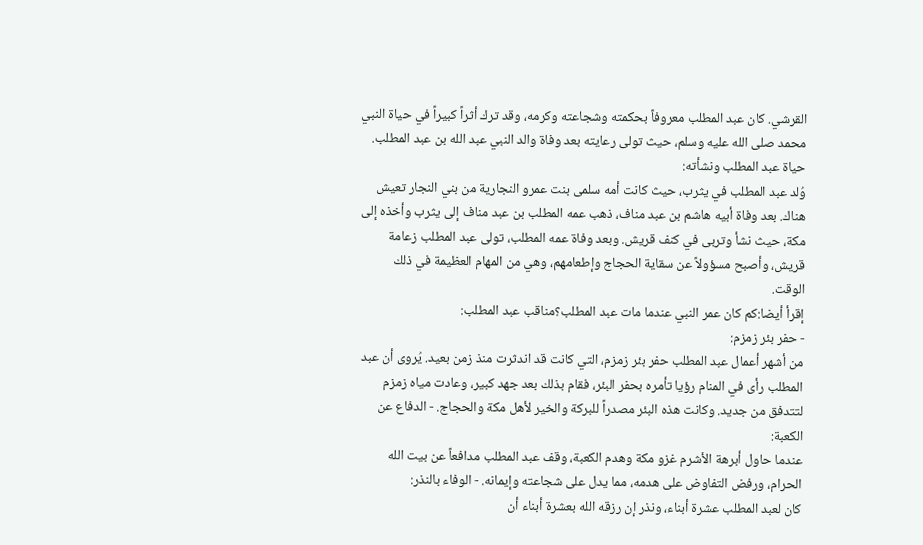القرشي. كان عبد المطلب معروفاً بحكمته وشجاعته وكرمه، وقد ترك أثراً كبيراً في حياة النبي محمد صلى الله عليه وسلم، حيث تولى رعايته بعد وفاة والد النبي عبد الله بن عبد المطلب.
حياة عبد المطلب ونشأته:
وُلد عبد المطلب في يثرب، حيث كانت أمه سلمى بنت عمرو النجارية من بني النجار تعيش هناك. بعد وفاة أبيه هاشم بن عبد مناف، ذهب عمه المطلب بن عبد مناف إلى يثرب وأخذه إلى مكة، حيث نشأ وتربى في كنف قريش. وبعد وفاة عمه المطلب، تولى عبد المطلب زعامة قريش، وأصبح مسؤولاً عن سقاية الحجاج وإطعامهم، وهي من المهام العظيمة في ذلك الوقت.
إقرأ أيضا:كم كان عمر النبي عندما مات عبد المطلب؟مناقب عبد المطلب:
- حفر بئر زمزم:
من أشهر أعمال عبد المطلب حفر بئر زمزم، التي كانت قد اندثرت منذ زمن بعيد. يُروى أن عبد المطلب رأى في المنام رؤيا تأمره بحفر البئر، فقام بذلك بعد جهد كبير، وعادت مياه زمزم لتتدفق من جديد. وكانت هذه البئر مصدراً للبركة والخير لأهل مكة والحجاج. - الدفاع عن الكعبة:
عندما حاول أبرهة الأشرم غزو مكة وهدم الكعبة، وقف عبد المطلب مدافعاً عن بيت الله الحرام، ورفض التفاوض على هدمه، مما يدل على شجاعته وإيمانه. - الوفاء بالنذر:
كان لعبد المطلب عشرة أبناء، ونذر إن رزقه الله بعشرة أبناء أن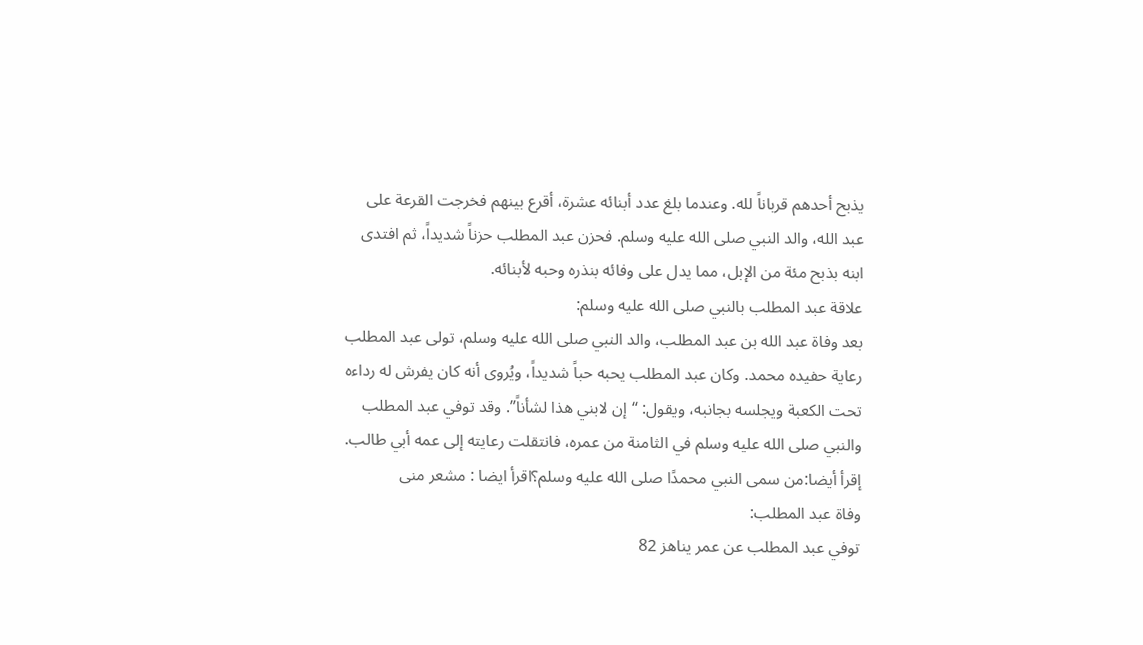يذبح أحدهم قرباناً لله. وعندما بلغ عدد أبنائه عشرة، أقرع بينهم فخرجت القرعة على عبد الله، والد النبي صلى الله عليه وسلم. فحزن عبد المطلب حزناً شديداً، ثم افتدى ابنه بذبح مئة من الإبل، مما يدل على وفائه بنذره وحبه لأبنائه.
علاقة عبد المطلب بالنبي صلى الله عليه وسلم:
بعد وفاة عبد الله بن عبد المطلب، والد النبي صلى الله عليه وسلم، تولى عبد المطلب رعاية حفيده محمد. وكان عبد المطلب يحبه حباً شديداً، ويُروى أنه كان يفرش له رداءه تحت الكعبة ويجلسه بجانبه، ويقول: “إن لابني هذا لشأناً”. وقد توفي عبد المطلب والنبي صلى الله عليه وسلم في الثامنة من عمره، فانتقلت رعايته إلى عمه أبي طالب.
إقرأ أيضا:من سمى النبي محمدًا صلى الله عليه وسلم؟اقرأ ايضا : مشعر منى
وفاة عبد المطلب:
توفي عبد المطلب عن عمر يناهز 82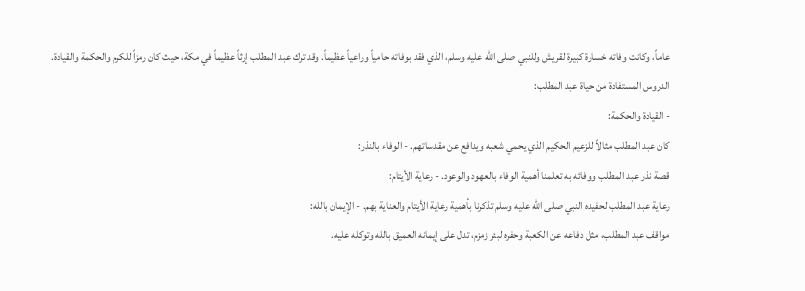عاماً، وكانت وفاته خسارة كبيرة لقريش وللنبي صلى الله عليه وسلم، الذي فقد بوفاته حامياً وراعياً عظيماً. وقد ترك عبد المطلب إرثاً عظيماً في مكة، حيث كان رمزاً للكرم والحكمة والقيادة.
الدروس المستفادة من حياة عبد المطلب:
- القيادة والحكمة:
كان عبد المطلب مثالاً للزعيم الحكيم الذي يحمي شعبه ويدافع عن مقدساتهم. - الوفاء بالنذر:
قصة نذر عبد المطلب ووفائه به تعلمنا أهمية الوفاء بالعهود والوعود. - رعاية الأيتام:
رعاية عبد المطلب لحفيده النبي صلى الله عليه وسلم تذكرنا بأهمية رعاية الأيتام والعناية بهم. - الإيمان بالله:
مواقف عبد المطلب، مثل دفاعه عن الكعبة وحفره لبئر زمزم، تدل على إيمانه العميق بالله وتوكله عليه.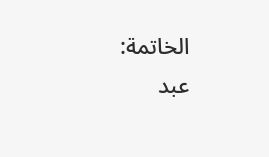الخاتمة:
عبد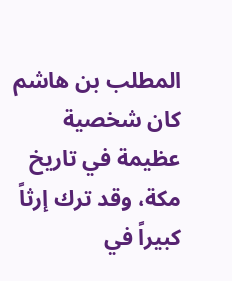المطلب بن هاشم كان شخصية عظيمة في تاريخ مكة، وقد ترك إرثاً كبيراً في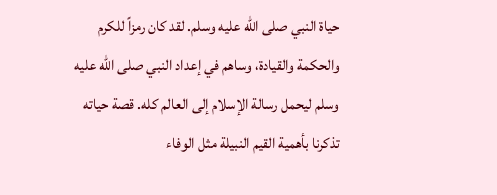حياة النبي صلى الله عليه وسلم. لقد كان رمزاً للكرم والحكمة والقيادة، وساهم في إعداد النبي صلى الله عليه وسلم ليحمل رسالة الإسلام إلى العالم كله. قصة حياته تذكرنا بأهمية القيم النبيلة مثل الوفاء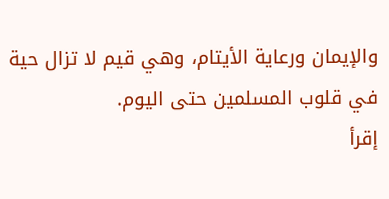والإيمان ورعاية الأيتام، وهي قيم لا تزال حية في قلوب المسلمين حتى اليوم.
إقرأ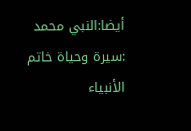أيضا:النبي محمد :سيرة وحياة خاتم الأنبياء